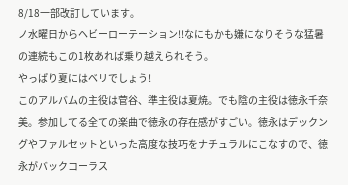8/18一部改訂しています。
ノ水曜日からヘビーローテーション!!なにもかも嫌になりそうな猛暑の連続もこの1枚あれば乗り越えられそう。
やっぱり夏にはベリでしょう!
このアルバムの主役は菅谷、準主役は夏焼。でも陰の主役は徳永千奈美。参加してる全ての楽曲で徳永の存在感がすごい。徳永はデックングやファルセットといった高度な技巧をナチュラルにこなすので、徳永がバックコーラス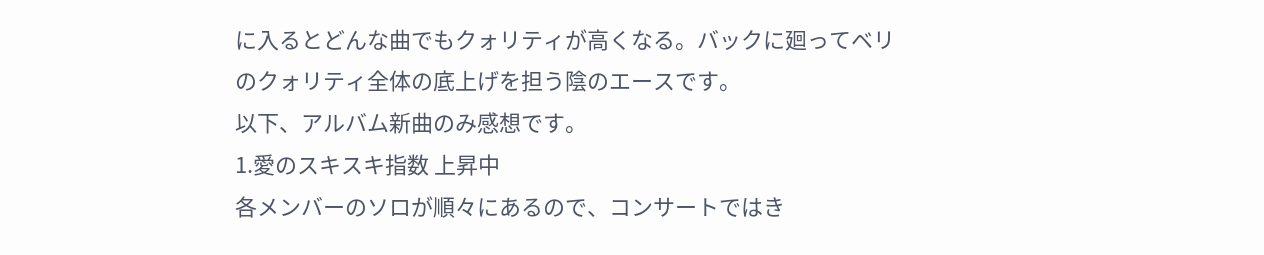に入るとどんな曲でもクォリティが高くなる。バックに廻ってベリのクォリティ全体の底上げを担う陰のエースです。
以下、アルバム新曲のみ感想です。
1.愛のスキスキ指数 上昇中
各メンバーのソロが順々にあるので、コンサートではき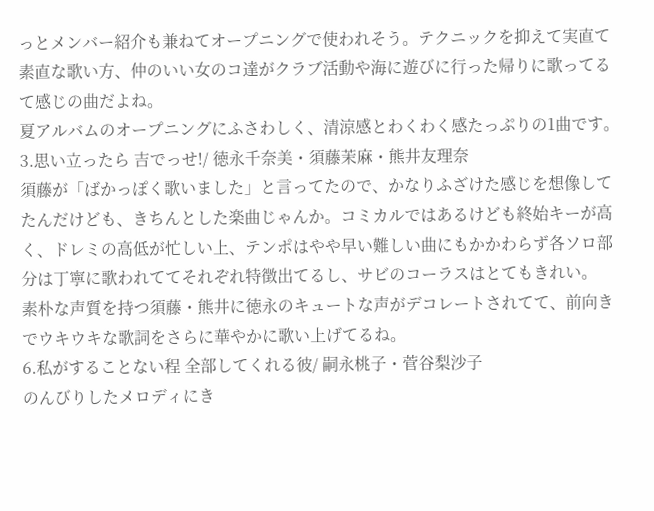っとメンバー紹介も兼ねてオープニングで使われそう。テクニックを抑えて実直て素直な歌い方、仲のいい女のコ達がクラブ活動や海に遊びに行った帰りに歌ってるて感じの曲だよね。
夏アルバムのオープニングにふさわしく、清涼感とわくわく感たっぷりの1曲です。
3.思い立ったら 吉でっせ!/ 徳永千奈美・須藤茉麻・熊井友理奈
須藤が「ばかっぽく歌いました」と言ってたので、かなりふざけた感じを想像してたんだけども、きちんとした楽曲じゃんか。コミカルではあるけども終始キーが高く、ドレミの高低が忙しい上、テンポはやや早い難しい曲にもかかわらず各ソロ部分は丁寧に歌われててそれぞれ特徴出てるし、サビのコーラスはとてもきれい。
素朴な声質を持つ須藤・熊井に徳永のキュートな声がデコレートされてて、前向きでウキウキな歌詞をさらに華やかに歌い上げてるね。
6.私がすることない程 全部してくれる彼/ 嗣永桃子・菅谷梨沙子
のんびりしたメロディにき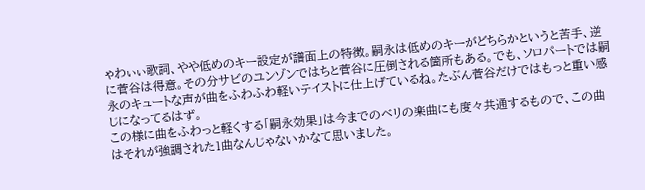ゃわぃぃ歌詞、やや低めのキー設定が譜面上の特徴。嗣永は低めのキーがどちらかというと苦手、逆に菅谷は得意。その分サビのユンゾンではちと菅谷に圧倒される箇所もある。でも、ソロパートでは嗣永のキュートな声が曲をふわふわ軽いテイストに仕上げているね。たぶん菅谷だけではもっと重い感じになってるはず。
この様に曲をふわっと軽くする「嗣永効果」は今までのベリの楽曲にも度々共通するもので、この曲はそれが強調された1曲なんじゃないかなて思いました。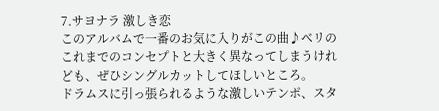7.サヨナラ 激しき恋
このアルバムで一番のお気に入りがこの曲♪ベリのこれまでのコンセプトと大きく異なってしまうけれども、ぜひシングルカットしてほしいところ。
ドラムスに引っ張られるような激しいテンポ、スタ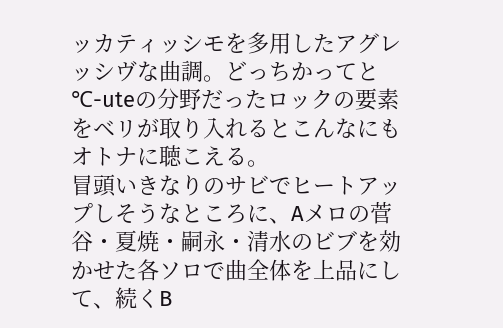ッカティッシモを多用したアグレッシヴな曲調。どっちかってと℃-uteの分野だったロックの要素をベリが取り入れるとこんなにもオトナに聴こえる。
冒頭いきなりのサビでヒートアップしそうなところに、Aメロの菅谷・夏焼・嗣永・清水のビブを効かせた各ソロで曲全体を上品にして、続くB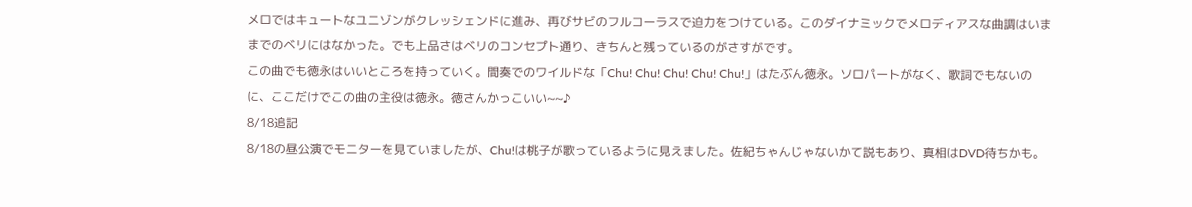メロではキュートなユニゾンがクレッシェンドに進み、再びサビのフルコーラスで迫力をつけている。このダイナミックでメロディアスな曲調はいままでのベリにはなかった。でも上品さはベリのコンセプト通り、きちんと残っているのがさすがです。
この曲でも徳永はいいところを持っていく。間奏でのワイルドな「Chu! Chu! Chu! Chu! Chu!」はたぶん徳永。ソロパートがなく、歌詞でもないのに、ここだけでこの曲の主役は徳永。徳さんかっこいい~~♪
8/18追記
8/18の昼公演でモニターを見ていましたが、Chu!は桃子が歌っているように見えました。佐紀ちゃんじゃないかて説もあり、真相はDVD待ちかも。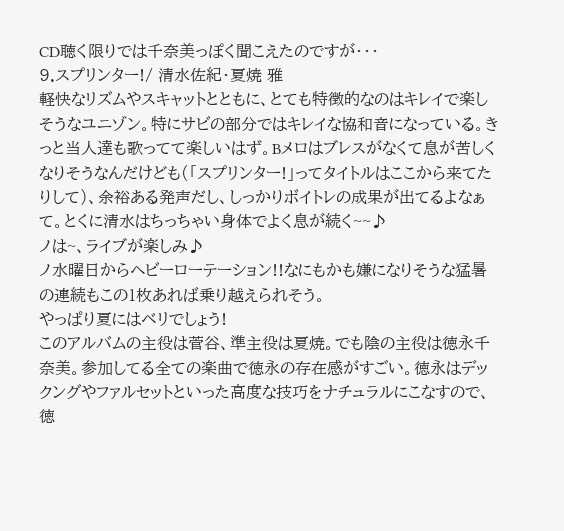CD聴く限りでは千奈美っぽく聞こえたのですが・・・
9.スプリンター!/ 清水佐紀・夏焼 雅
軽快なリズムやスキャットとともに、とても特徴的なのはキレイで楽しそうなユニゾン。特にサビの部分ではキレイな協和音になっている。きっと当人達も歌ってて楽しいはず。Bメロはブレスがなくて息が苦しくなりそうなんだけども(「スプリンター!」ってタイトルはここから来てたりして)、余裕ある発声だし、しっかりボイトレの成果が出てるよなぁて。とくに清水はちっちゃい身体でよく息が続く~~♪
ノは~、ライブが楽しみ♪
ノ水曜日からヘビーローテーション!!なにもかも嫌になりそうな猛暑の連続もこの1枚あれば乗り越えられそう。
やっぱり夏にはベリでしょう!
このアルバムの主役は菅谷、準主役は夏焼。でも陰の主役は徳永千奈美。参加してる全ての楽曲で徳永の存在感がすごい。徳永はデックングやファルセットといった高度な技巧をナチュラルにこなすので、徳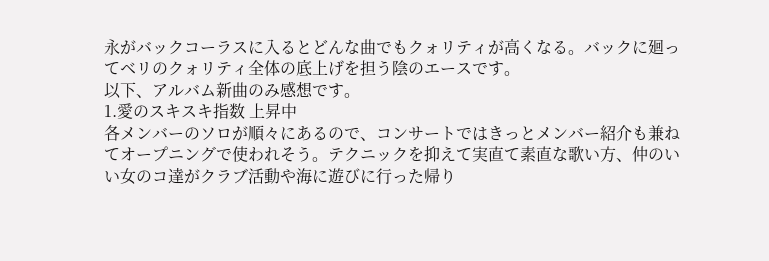永がバックコーラスに入るとどんな曲でもクォリティが高くなる。バックに廻ってベリのクォリティ全体の底上げを担う陰のエースです。
以下、アルバム新曲のみ感想です。
1.愛のスキスキ指数 上昇中
各メンバーのソロが順々にあるので、コンサートではきっとメンバー紹介も兼ねてオープニングで使われそう。テクニックを抑えて実直て素直な歌い方、仲のいい女のコ達がクラブ活動や海に遊びに行った帰り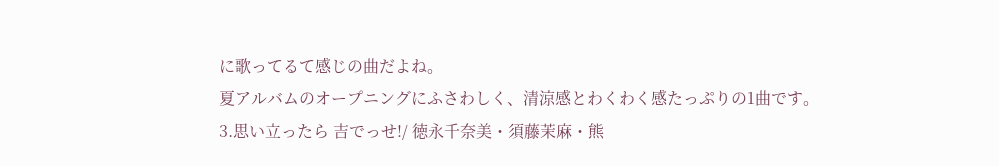に歌ってるて感じの曲だよね。
夏アルバムのオープニングにふさわしく、清涼感とわくわく感たっぷりの1曲です。
3.思い立ったら 吉でっせ!/ 徳永千奈美・須藤茉麻・熊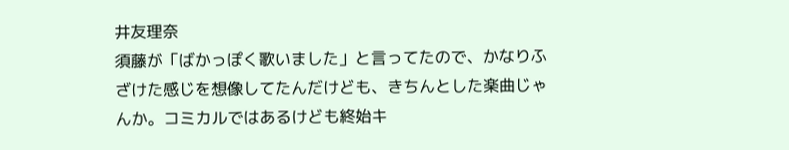井友理奈
須藤が「ばかっぽく歌いました」と言ってたので、かなりふざけた感じを想像してたんだけども、きちんとした楽曲じゃんか。コミカルではあるけども終始キ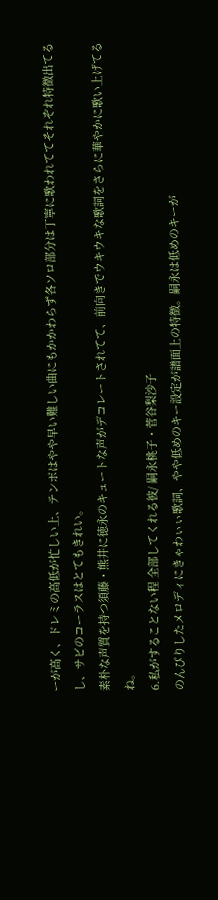ーが高く、ドレミの高低が忙しい上、テンポはやや早い難しい曲にもかかわらず各ソロ部分は丁寧に歌われててそれぞれ特徴出てるし、サビのコーラスはとてもきれい。
素朴な声質を持つ須藤・熊井に徳永のキュートな声がデコレートされてて、前向きでウキウキな歌詞をさらに華やかに歌い上げてるね。
6.私がすることない程 全部してくれる彼/ 嗣永桃子・菅谷梨沙子
のんびりしたメロディにきゃわぃぃ歌詞、やや低めのキー設定が譜面上の特徴。嗣永は低めのキーが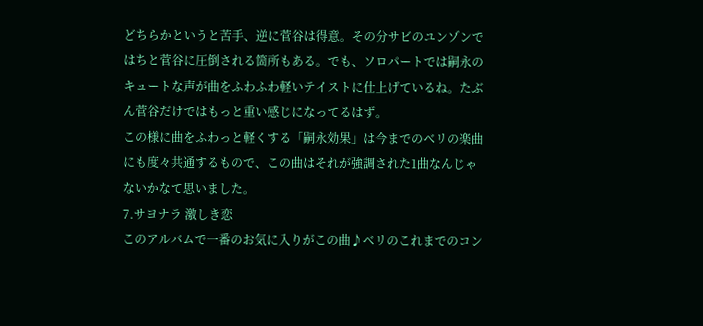どちらかというと苦手、逆に菅谷は得意。その分サビのユンゾンではちと菅谷に圧倒される箇所もある。でも、ソロパートでは嗣永のキュートな声が曲をふわふわ軽いテイストに仕上げているね。たぶん菅谷だけではもっと重い感じになってるはず。
この様に曲をふわっと軽くする「嗣永効果」は今までのベリの楽曲にも度々共通するもので、この曲はそれが強調された1曲なんじゃないかなて思いました。
7.サヨナラ 激しき恋
このアルバムで一番のお気に入りがこの曲♪ベリのこれまでのコン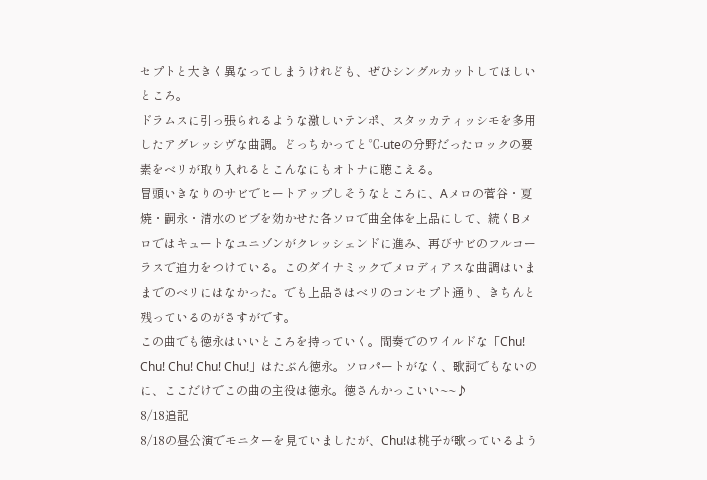セプトと大きく異なってしまうけれども、ぜひシングルカットしてほしいところ。
ドラムスに引っ張られるような激しいテンポ、スタッカティッシモを多用したアグレッシヴな曲調。どっちかってと℃-uteの分野だったロックの要素をベリが取り入れるとこんなにもオトナに聴こえる。
冒頭いきなりのサビでヒートアップしそうなところに、Aメロの菅谷・夏焼・嗣永・清水のビブを効かせた各ソロで曲全体を上品にして、続くBメロではキュートなユニゾンがクレッシェンドに進み、再びサビのフルコーラスで迫力をつけている。このダイナミックでメロディアスな曲調はいままでのベリにはなかった。でも上品さはベリのコンセプト通り、きちんと残っているのがさすがです。
この曲でも徳永はいいところを持っていく。間奏でのワイルドな「Chu! Chu! Chu! Chu! Chu!」はたぶん徳永。ソロパートがなく、歌詞でもないのに、ここだけでこの曲の主役は徳永。徳さんかっこいい~~♪
8/18追記
8/18の昼公演でモニターを見ていましたが、Chu!は桃子が歌っているよう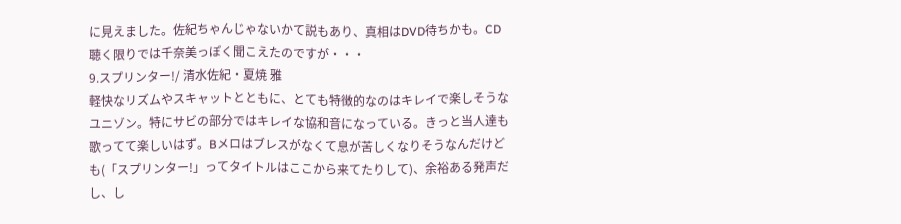に見えました。佐紀ちゃんじゃないかて説もあり、真相はDVD待ちかも。CD聴く限りでは千奈美っぽく聞こえたのですが・・・
9.スプリンター!/ 清水佐紀・夏焼 雅
軽快なリズムやスキャットとともに、とても特徴的なのはキレイで楽しそうなユニゾン。特にサビの部分ではキレイな協和音になっている。きっと当人達も歌ってて楽しいはず。Bメロはブレスがなくて息が苦しくなりそうなんだけども(「スプリンター!」ってタイトルはここから来てたりして)、余裕ある発声だし、し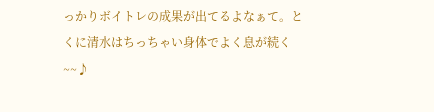っかりボイトレの成果が出てるよなぁて。とくに清水はちっちゃい身体でよく息が続く~~♪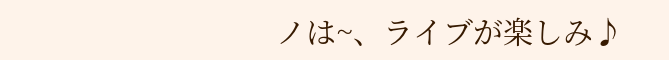ノは~、ライブが楽しみ♪